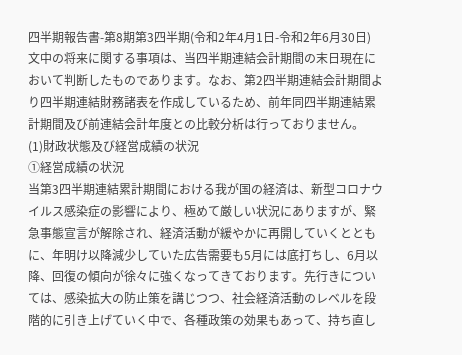四半期報告書-第8期第3四半期(令和2年4月1日-令和2年6月30日)
文中の将来に関する事項は、当四半期連結会計期間の末日現在において判断したものであります。なお、第2四半期連結会計期間より四半期連結財務諸表を作成しているため、前年同四半期連結累計期間及び前連結会計年度との比較分析は行っておりません。
(1)財政状態及び経営成績の状況
①経営成績の状況
当第3四半期連結累計期間における我が国の経済は、新型コロナウイルス感染症の影響により、極めて厳しい状況にありますが、緊急事態宣言が解除され、経済活動が緩やかに再開していくとともに、年明け以降減少していた広告需要も5月には底打ちし、6月以降、回復の傾向が徐々に強くなってきております。先行きについては、感染拡大の防止策を講じつつ、社会経済活動のレベルを段階的に引き上げていく中で、各種政策の効果もあって、持ち直し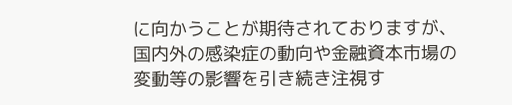に向かうことが期待されておりますが、国内外の感染症の動向や金融資本市場の変動等の影響を引き続き注視す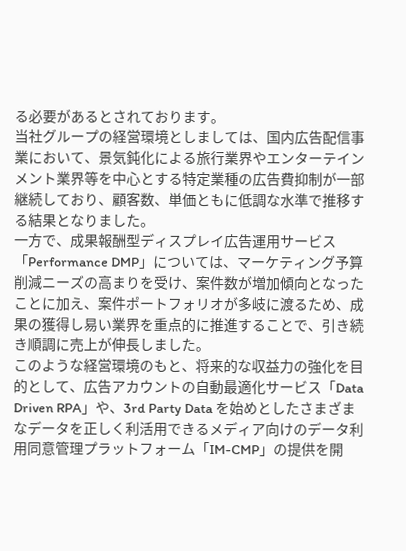る必要があるとされております。
当社グループの経営環境としましては、国内広告配信事業において、景気鈍化による旅行業界やエンターテインメント業界等を中心とする特定業種の広告費抑制が一部継続しており、顧客数、単価ともに低調な水準で推移する結果となりました。
一方で、成果報酬型ディスプレイ広告運用サービス「Performance DMP」については、マーケティング予算削減ニーズの高まりを受け、案件数が増加傾向となったことに加え、案件ポートフォリオが多岐に渡るため、成果の獲得し易い業界を重点的に推進することで、引き続き順調に売上が伸長しました。
このような経営環境のもと、将来的な収益力の強化を目的として、広告アカウントの自動最適化サービス「Data Driven RPA」や、3rd Party Data を始めとしたさまざまなデータを正しく利活用できるメディア向けのデータ利用同意管理プラットフォーム「IM-CMP」の提供を開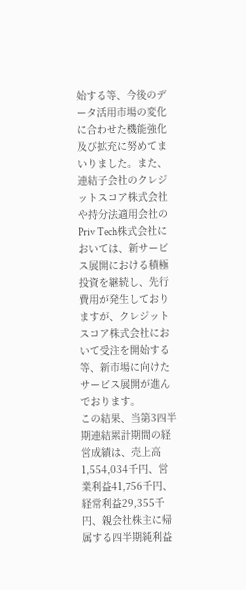始する等、今後のデータ活用市場の変化に合わせた機能強化及び拡充に努めてまいりました。また、連結子会社のクレジットスコア株式会社や持分法適用会社のPriv Tech株式会社においては、新サービス展開における積極投資を継続し、先行費用が発生しておりますが、クレジットスコア株式会社において受注を開始する等、新市場に向けたサービス展開が進んでおります。
この結果、当第3四半期連結累計期間の経営成績は、売上高1,554,034千円、営業利益41,756千円、経常利益29,355千円、親会社株主に帰属する四半期純利益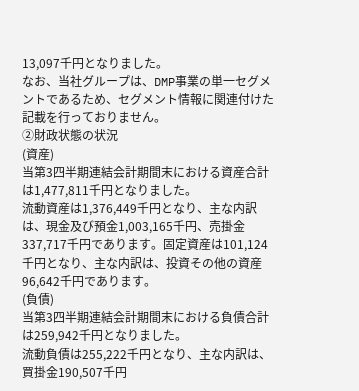13,097千円となりました。
なお、当社グループは、DMP事業の単一セグメントであるため、セグメント情報に関連付けた記載を行っておりません。
②財政状態の状況
(資産)
当第3四半期連結会計期間末における資産合計は1,477,811千円となりました。
流動資産は1,376,449千円となり、主な内訳は、現金及び預金1,003,165千円、売掛金337,717千円であります。固定資産は101,124千円となり、主な内訳は、投資その他の資産96,642千円であります。
(負債)
当第3四半期連結会計期間末における負債合計は259,942千円となりました。
流動負債は255,222千円となり、主な内訳は、買掛金190,507千円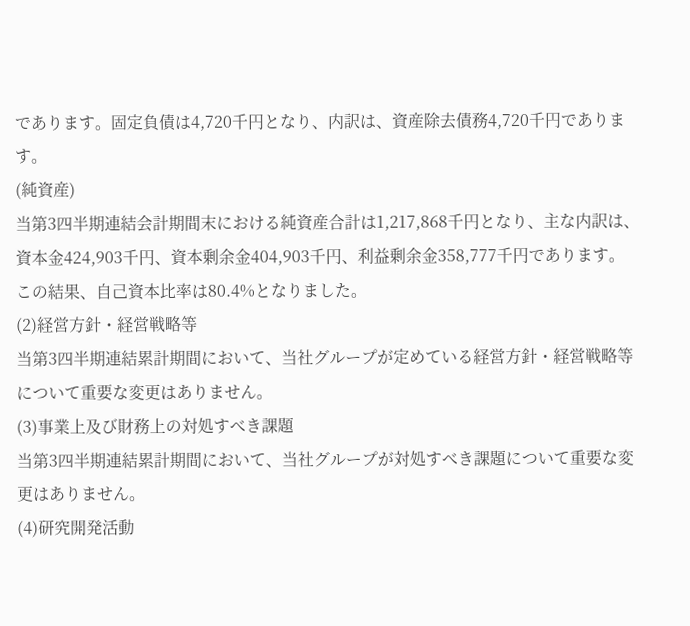であります。固定負債は4,720千円となり、内訳は、資産除去債務4,720千円であります。
(純資産)
当第3四半期連結会計期間末における純資産合計は1,217,868千円となり、主な内訳は、資本金424,903千円、資本剰余金404,903千円、利益剰余金358,777千円であります。
この結果、自己資本比率は80.4%となりました。
(2)経営方針・経営戦略等
当第3四半期連結累計期間において、当社グループが定めている経営方針・経営戦略等について重要な変更はありません。
(3)事業上及び財務上の対処すべき課題
当第3四半期連結累計期間において、当社グループが対処すべき課題について重要な変更はありません。
(4)研究開発活動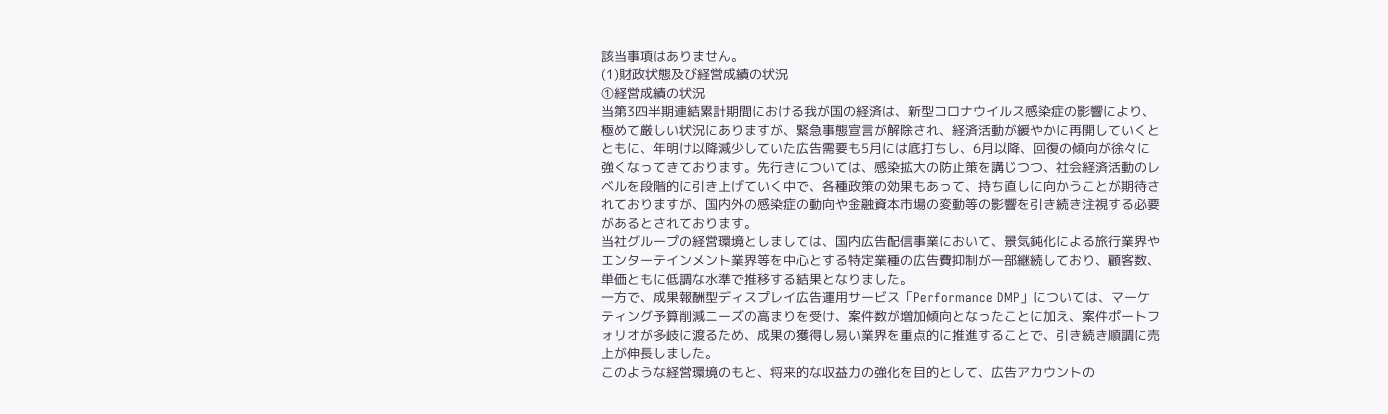該当事項はありません。
(1)財政状態及び経営成績の状況
①経営成績の状況
当第3四半期連結累計期間における我が国の経済は、新型コロナウイルス感染症の影響により、極めて厳しい状況にありますが、緊急事態宣言が解除され、経済活動が緩やかに再開していくとともに、年明け以降減少していた広告需要も5月には底打ちし、6月以降、回復の傾向が徐々に強くなってきております。先行きについては、感染拡大の防止策を講じつつ、社会経済活動のレベルを段階的に引き上げていく中で、各種政策の効果もあって、持ち直しに向かうことが期待されておりますが、国内外の感染症の動向や金融資本市場の変動等の影響を引き続き注視する必要があるとされております。
当社グループの経営環境としましては、国内広告配信事業において、景気鈍化による旅行業界やエンターテインメント業界等を中心とする特定業種の広告費抑制が一部継続しており、顧客数、単価ともに低調な水準で推移する結果となりました。
一方で、成果報酬型ディスプレイ広告運用サービス「Performance DMP」については、マーケティング予算削減ニーズの高まりを受け、案件数が増加傾向となったことに加え、案件ポートフォリオが多岐に渡るため、成果の獲得し易い業界を重点的に推進することで、引き続き順調に売上が伸長しました。
このような経営環境のもと、将来的な収益力の強化を目的として、広告アカウントの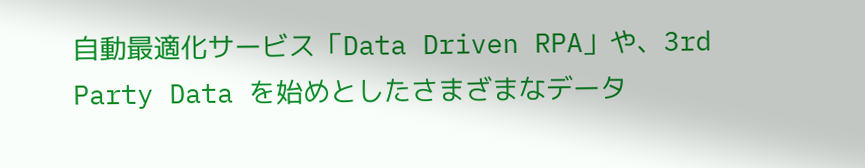自動最適化サービス「Data Driven RPA」や、3rd Party Data を始めとしたさまざまなデータ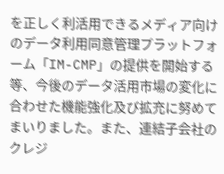を正しく利活用できるメディア向けのデータ利用同意管理プラットフォーム「IM-CMP」の提供を開始する等、今後のデータ活用市場の変化に合わせた機能強化及び拡充に努めてまいりました。また、連結子会社のクレジ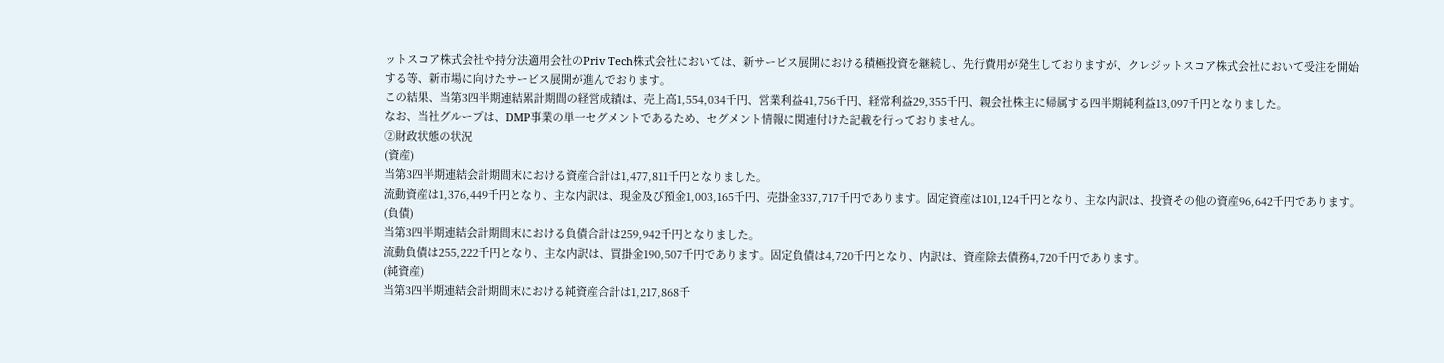ットスコア株式会社や持分法適用会社のPriv Tech株式会社においては、新サービス展開における積極投資を継続し、先行費用が発生しておりますが、クレジットスコア株式会社において受注を開始する等、新市場に向けたサービス展開が進んでおります。
この結果、当第3四半期連結累計期間の経営成績は、売上高1,554,034千円、営業利益41,756千円、経常利益29,355千円、親会社株主に帰属する四半期純利益13,097千円となりました。
なお、当社グループは、DMP事業の単一セグメントであるため、セグメント情報に関連付けた記載を行っておりません。
②財政状態の状況
(資産)
当第3四半期連結会計期間末における資産合計は1,477,811千円となりました。
流動資産は1,376,449千円となり、主な内訳は、現金及び預金1,003,165千円、売掛金337,717千円であります。固定資産は101,124千円となり、主な内訳は、投資その他の資産96,642千円であります。
(負債)
当第3四半期連結会計期間末における負債合計は259,942千円となりました。
流動負債は255,222千円となり、主な内訳は、買掛金190,507千円であります。固定負債は4,720千円となり、内訳は、資産除去債務4,720千円であります。
(純資産)
当第3四半期連結会計期間末における純資産合計は1,217,868千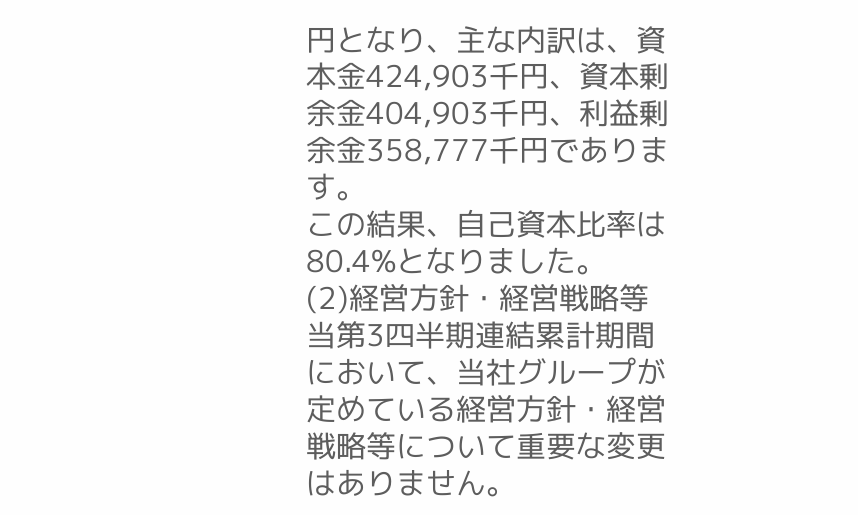円となり、主な内訳は、資本金424,903千円、資本剰余金404,903千円、利益剰余金358,777千円であります。
この結果、自己資本比率は80.4%となりました。
(2)経営方針・経営戦略等
当第3四半期連結累計期間において、当社グループが定めている経営方針・経営戦略等について重要な変更はありません。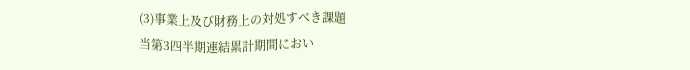(3)事業上及び財務上の対処すべき課題
当第3四半期連結累計期間におい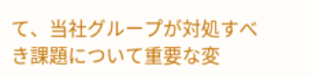て、当社グループが対処すべき課題について重要な変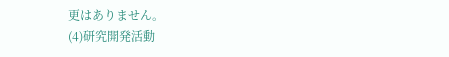更はありません。
(4)研究開発活動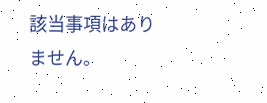該当事項はありません。